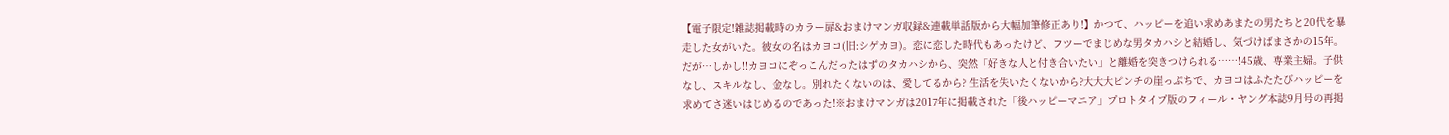【電子限定!雑誌掲載時のカラー扉&おまけマンガ収録&連載単話版から大幅加筆修正あり!】かつて、ハッピーを追い求めあまたの男たちと20代を暴走した女がいた。彼女の名はカヨコ(旧:シゲカヨ)。恋に恋した時代もあったけど、フツーでまじめな男タカハシと結婚し、気づけばまさかの15年。だが…しかし!!カヨコにぞっこんだったはずのタカハシから、突然「好きな人と付き合いたい」と離婚を突きつけられる……!45歳、専業主婦。子供なし、スキルなし、金なし。別れたくないのは、愛してるから? 生活を失いたくないから?大大大ピンチの崖っぷちで、カヨコはふたたびハッピーを求めてさ迷いはじめるのであった!※おまけマンガは2017年に掲載された「後ハッピーマニア」プロトタイプ版のフィール・ヤング本誌9月号の再掲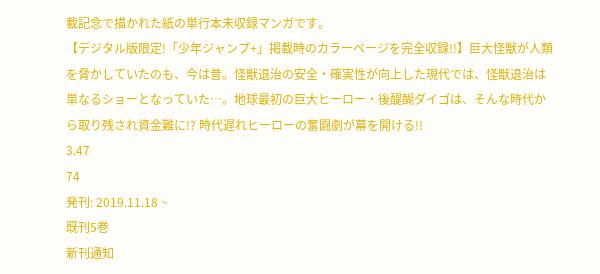載記念で描かれた紙の単行本未収録マンガです。
【デジタル版限定!「少年ジャンプ+」掲載時のカラーページを完全収録!!】巨大怪獣が人類を脅かしていたのも、今は昔。怪獣退治の安全・確実性が向上した現代では、怪獣退治は単なるショーとなっていた…。地球最初の巨大ヒーロー・後醍醐ダイゴは、そんな時代から取り残され資金難に!? 時代遅れヒーローの奮闘劇が幕を開ける!!
3.47
74
発刊: 2019.11.18 ~
既刊5巻
新刊通知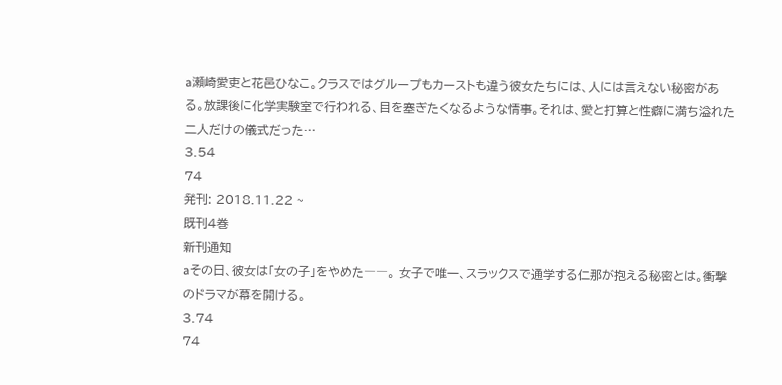a瀬崎愛吏と花邑ひなこ。クラスではグループもカーストも違う彼女たちには、人には言えない秘密がある。放課後に化学実験室で行われる、目を塞ぎたくなるような情事。それは、愛と打算と性癖に満ち溢れた二人だけの儀式だった…
3.54
74
発刊: 2018.11.22 ~
既刊4巻
新刊通知
aその日、彼女は「女の子」をやめた――。 女子で唯一、スラックスで通学する仁那が抱える秘密とは。衝撃のドラマが幕を開ける。
3.74
74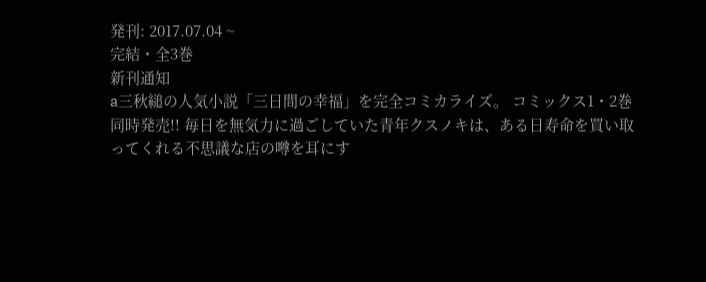発刊: 2017.07.04 ~
完結・全3巻
新刊通知
a三秋縋の人気小説「三日間の幸福」を完全コミカライズ。 コミックス1・2巻同時発売!! 毎日を無気力に過ごしていた青年クスノキは、ある日寿命を買い取ってくれる不思議な店の噂を耳にす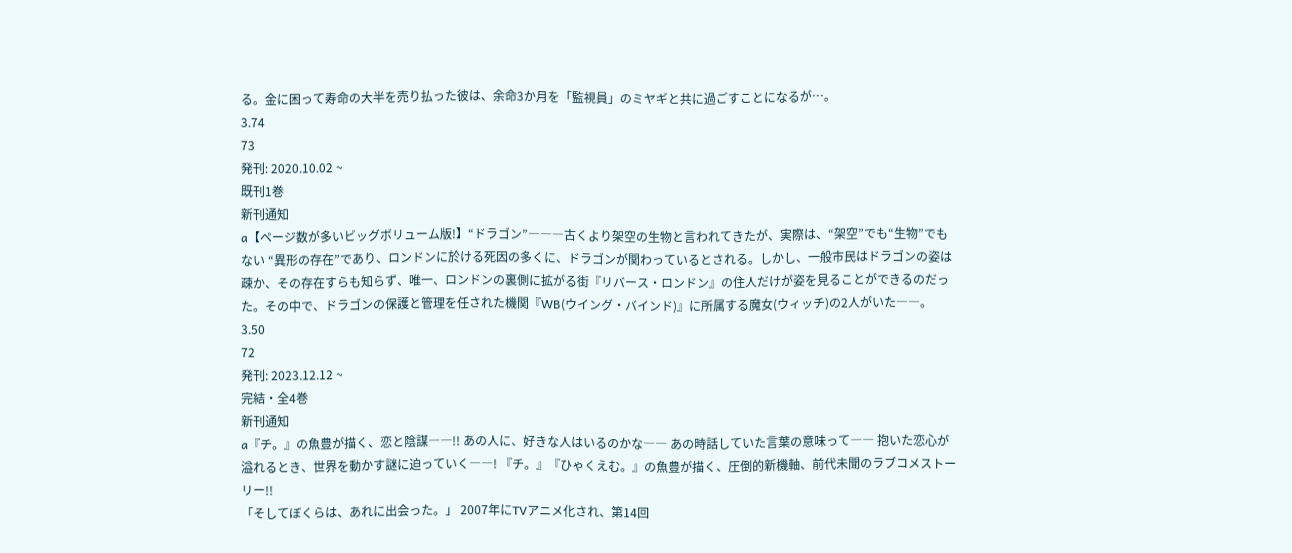る。金に困って寿命の大半を売り払った彼は、余命3か月を「監視員」のミヤギと共に過ごすことになるが…。
3.74
73
発刊: 2020.10.02 ~
既刊1巻
新刊通知
a【ページ数が多いビッグボリューム版!】“ドラゴン”―――古くより架空の生物と言われてきたが、実際は、“架空”でも“生物”でもない “異形の存在”であり、ロンドンに於ける死因の多くに、ドラゴンが関わっているとされる。しかし、一般市民はドラゴンの姿は疎か、その存在すらも知らず、唯一、ロンドンの裏側に拡がる街『リバース・ロンドン』の住人だけが姿を見ることができるのだった。その中で、ドラゴンの保護と管理を任された機関『WB(ウイング・バインド)』に所属する魔女(ウィッチ)の2人がいた――。
3.50
72
発刊: 2023.12.12 ~
完結・全4巻
新刊通知
a『チ。』の魚豊が描く、恋と陰謀――!! あの人に、好きな人はいるのかな―― あの時話していた言葉の意味って―― 抱いた恋心が溢れるとき、世界を動かす謎に迫っていく――! 『チ。』『ひゃくえむ。』の魚豊が描く、圧倒的新機軸、前代未聞のラブコメストーリー!!
「そしてぼくらは、あれに出会った。」 2007年にTVアニメ化され、第14回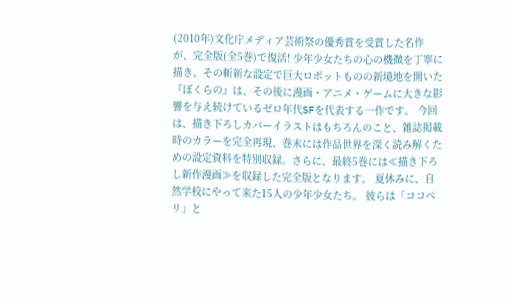(2010年)文化庁メディア芸術祭の優秀賞を受賞した名作が、完全版(全5巻)で復活! 少年少女たちの心の機微を丁寧に描き、その斬新な設定で巨大ロボットものの新境地を開いた『ぼくらの』は、その後に漫画・アニメ・ゲームに大きな影響を与え続けているゼロ年代SFを代表する一作です。 今回は、描き下ろしカバーイラストはもちろんのこと、雑誌掲載時のカラーを完全再現、巻末には作品世界を深く読み解くための設定資料を特別収録。さらに、最終5巻には≪描き下ろし新作漫画≫を収録した完全版となります。 夏休みに、自然学校にやって来た15人の少年少女たち。 彼らは「ココペリ」と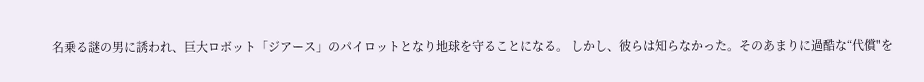名乗る謎の男に誘われ、巨大ロボット「ジアース」のパイロットとなり地球を守ることになる。 しかし、彼らは知らなかった。そのあまりに過酷な“代償"を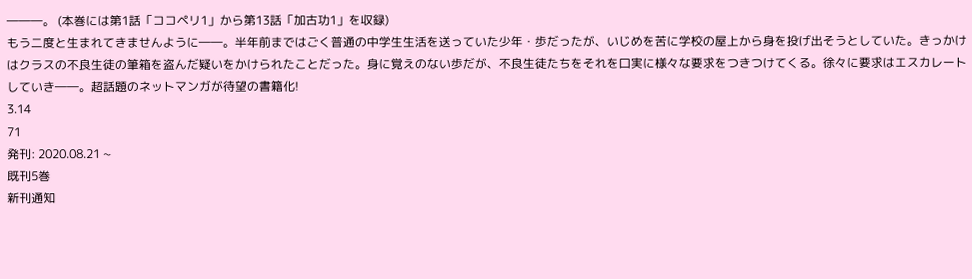―――。 (本巻には第1話「ココペリ1」から第13話「加古功1」を収録)
もう二度と生まれてきませんように――。半年前まではごく普通の中学生生活を送っていた少年・歩だったが、いじめを苦に学校の屋上から身を投げ出そうとしていた。きっかけはクラスの不良生徒の筆箱を盗んだ疑いをかけられたことだった。身に覚えのない歩だが、不良生徒たちをそれを口実に様々な要求をつきつけてくる。徐々に要求はエスカレートしていき――。超話題のネットマンガが待望の書籍化!
3.14
71
発刊: 2020.08.21 ~
既刊5巻
新刊通知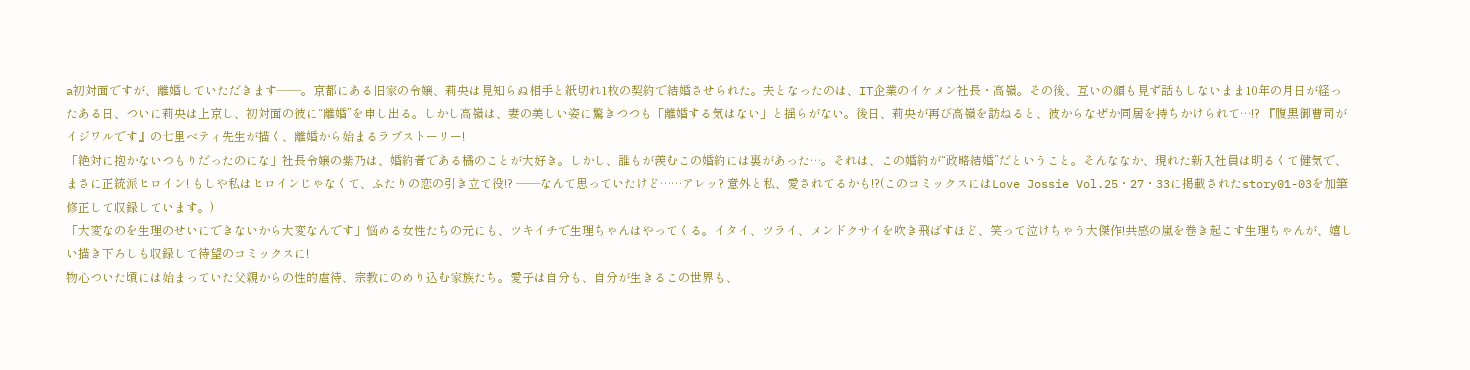a初対面ですが、離婚していただきます――。京都にある旧家の令嬢、莉央は見知らぬ相手と紙切れ1枚の契約で結婚させられた。夫となったのは、IT企業のイケメン社長・高嶺。その後、互いの顔も見ず話もしないまま10年の月日が経ったある日、ついに莉央は上京し、初対面の彼に“離婚”を申し出る。しかし高嶺は、妻の美しい姿に驚きつつも「離婚する気はない」と揺らがない。後日、莉央が再び高嶺を訪ねると、彼からなぜか同居を持ちかけられて…!? 『腹黒御曹司がイジワルです』の七里ベティ先生が描く、離婚から始まるラブストーリー!
「絶対に抱かないつもりだったのにな」社長令嬢の紫乃は、婚約者である橘のことが大好き。しかし、誰もが羨むこの婚約には裏があった…。それは、この婚約が“政略結婚”だということ。そんななか、現れた新入社員は明るくて健気で、まさに正統派ヒロイン! もしや私はヒロインじゃなくて、ふたりの恋の引き立て役!? ――なんて思っていたけど……アレッ? 意外と私、愛されてるかも!?(このコミックスにはLove Jossie Vol.25・27・33に掲載されたstory01-03を加筆修正して収録しています。)
「大変なのを生理のせいにできないから大変なんです」悩める女性たちの元にも、ツキイチで生理ちゃんはやってくる。イタイ、ツライ、メンドクサイを吹き飛ばすほど、笑って泣けちゃう大傑作!共感の嵐を巻き起こす生理ちゃんが、嬉しい描き下ろしも収録して待望のコミックスに!
物心ついた頃には始まっていた父親からの性的虐待、宗教にのめり込む家族たち。愛子は自分も、自分が生きるこの世界も、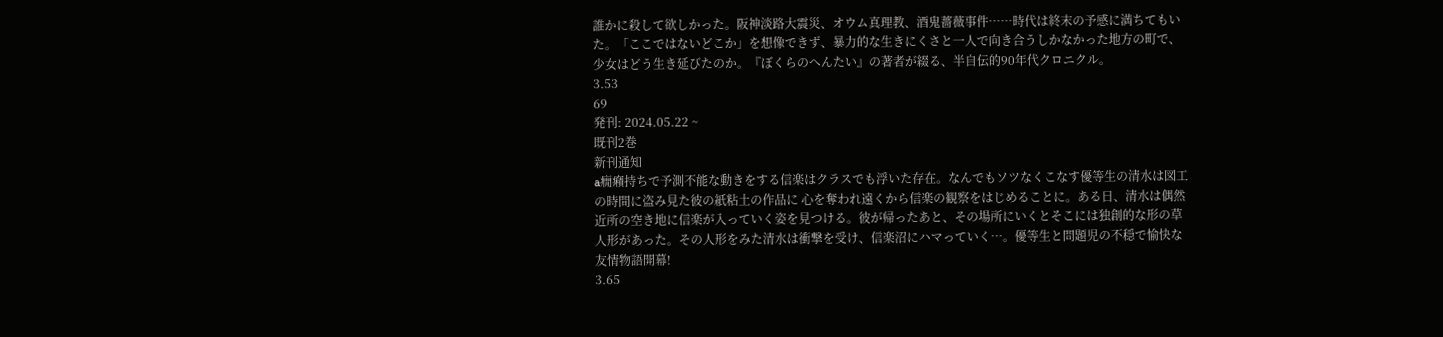誰かに殺して欲しかった。阪神淡路大震災、オウム真理教、酒鬼薔薇事件……時代は終末の予感に満ちてもいた。「ここではないどこか」を想像できず、暴力的な生きにくさと一人で向き合うしかなかった地方の町で、少女はどう生き延びたのか。『ぼくらのへんたい』の著者が綴る、半自伝的90年代クロニクル。
3.53
69
発刊: 2024.05.22 ~
既刊2巻
新刊通知
a癇癪持ちで予測不能な動きをする信楽はクラスでも浮いた存在。なんでもソツなくこなす優等生の清水は図工の時間に盗み見た彼の紙粘土の作品に 心を奪われ遠くから信楽の観察をはじめることに。ある日、清水は偶然近所の空き地に信楽が入っていく姿を見つける。彼が帰ったあと、その場所にいくとそこには独創的な形の草人形があった。その人形をみた清水は衝撃を受け、信楽沼にハマっていく…。優等生と問題児の不穏で愉快な友情物語開幕!
3.65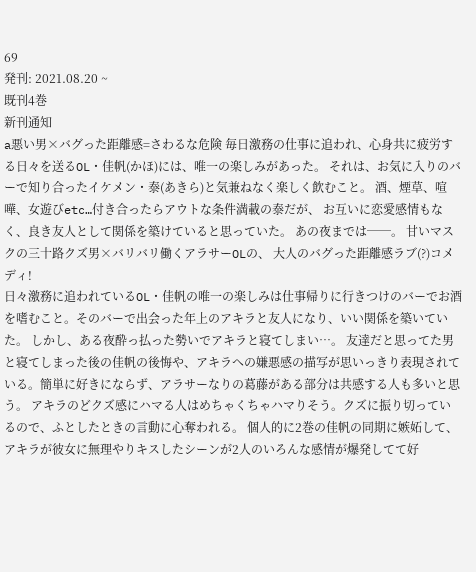69
発刊: 2021.08.20 ~
既刊4巻
新刊通知
a悪い男×バグった距離感=さわるな危険 毎日激務の仕事に追われ、心身共に疲労する日々を送るOL・佳帆(かほ)には、唯一の楽しみがあった。 それは、お気に入りのバーで知り合ったイケメン・泰(あきら)と気兼ねなく楽しく飲むこと。 酒、煙草、喧嘩、女遊びetc…付き合ったらアウトな条件満載の泰だが、 お互いに恋愛感情もなく、良き友人として関係を築けていると思っていた。 あの夜までは──。 甘いマスクの三十路クズ男×バリバリ働くアラサーOLの、 大人のバグった距離感ラブ(?)コメディ!
日々激務に追われているOL・佳帆の唯一の楽しみは仕事帰りに行きつけのバーでお酒を嗜むこと。そのバーで出会った年上のアキラと友人になり、いい関係を築いていた。 しかし、ある夜酔っ払った勢いでアキラと寝てしまい…。 友達だと思ってた男と寝てしまった後の佳帆の後悔や、アキラへの嫌悪感の描写が思いっきり表現されている。簡単に好きにならず、アラサーなりの葛藤がある部分は共感する人も多いと思う。 アキラのどクズ感にハマる人はめちゃくちゃハマりそう。クズに振り切っているので、ふとしたときの言動に心奪われる。 個人的に2巻の佳帆の同期に嫉妬して、アキラが彼女に無理やりキスしたシーンが2人のいろんな感情が爆発してて好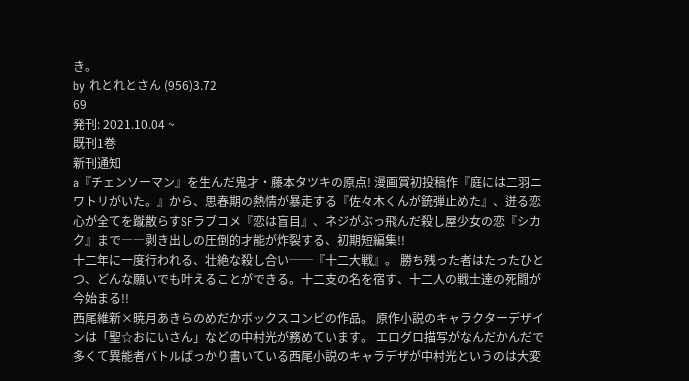き。
by れとれとさん (956)3.72
69
発刊: 2021.10.04 ~
既刊1巻
新刊通知
a『チェンソーマン』を生んだ鬼才・藤本タツキの原点! 漫画賞初投稿作『庭には二羽ニワトリがいた。』から、思春期の熱情が暴走する『佐々木くんが銃弾止めた』、迸る恋心が全てを蹴散らすSFラブコメ『恋は盲目』、ネジがぶっ飛んだ殺し屋少女の恋『シカク』まで――剥き出しの圧倒的才能が炸裂する、初期短編集!!
十二年に一度行われる、壮絶な殺し合い──『十二大戦』。 勝ち残った者はたったひとつ、どんな願いでも叶えることができる。十二支の名を宿す、十二人の戦士達の死闘が今始まる!!
西尾維新×暁月あきらのめだかボックスコンビの作品。 原作小説のキャラクターデザインは「聖☆おにいさん」などの中村光が務めています。 エログロ描写がなんだかんだで多くて異能者バトルばっかり書いている西尾小説のキャラデザが中村光というのは大変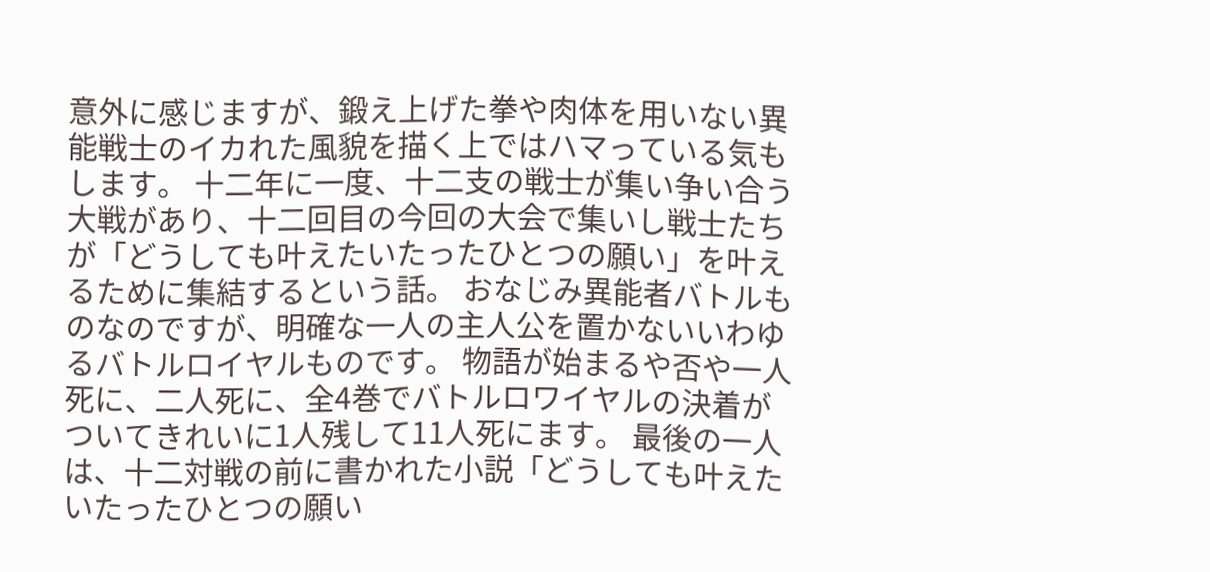意外に感じますが、鍛え上げた拳や肉体を用いない異能戦士のイカれた風貌を描く上ではハマっている気もします。 十二年に一度、十二支の戦士が集い争い合う大戦があり、十二回目の今回の大会で集いし戦士たちが「どうしても叶えたいたったひとつの願い」を叶えるために集結するという話。 おなじみ異能者バトルものなのですが、明確な一人の主人公を置かないいわゆるバトルロイヤルものです。 物語が始まるや否や一人死に、二人死に、全4巻でバトルロワイヤルの決着がついてきれいに1人残して11人死にます。 最後の一人は、十二対戦の前に書かれた小説「どうしても叶えたいたったひとつの願い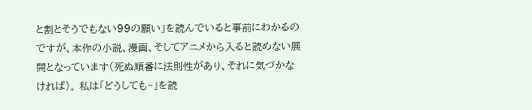と割とそうでもない99の願い」を読んでいると事前にわかるのですが、本作の小説、漫画、そしてアニメから入ると読めない展開となっています(死ぬ順番に法則性があり、それに気づかなければ)。 私は「どうしても~」を読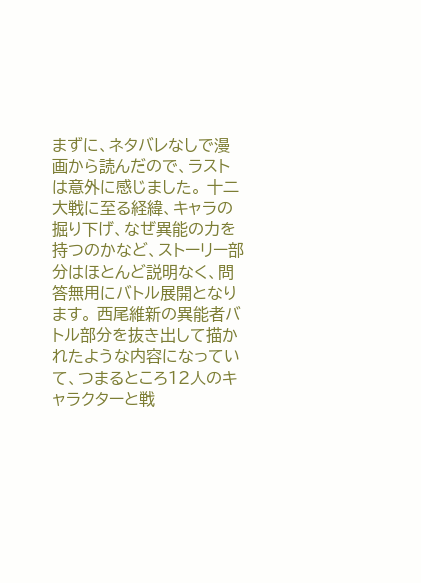まずに、ネタバレなしで漫画から読んだので、ラストは意外に感じました。 十二大戦に至る経緯、キャラの掘り下げ、なぜ異能の力を持つのかなど、ストーリー部分はほとんど説明なく、問答無用にバトル展開となります。 西尾維新の異能者バトル部分を抜き出して描かれたような内容になっていて、つまるところ12人のキャラクターと戦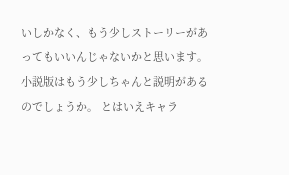いしかなく、もう少しストーリーがあってもいいんじゃないかと思います。 小説版はもう少しちゃんと説明があるのでしょうか。 とはいえキャラ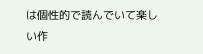は個性的で読んでいて楽しい作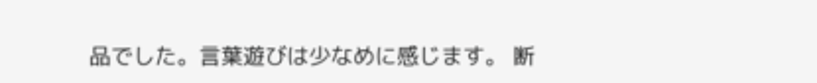品でした。言葉遊びは少なめに感じます。 断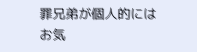罪兄弟が個人的にはお気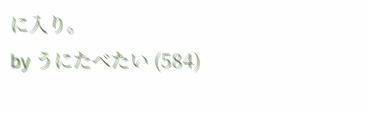に入り。
by うにたべたい (584)